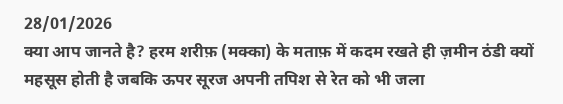28/01/2026
क्या आप जानते है? हरम शरीफ़ (मक्का) के मताफ़ में कदम रखते ही ज़मीन ठंडी क्यों महसूस होती है जबकि ऊपर सूरज अपनी तपिश से रेत को भी जला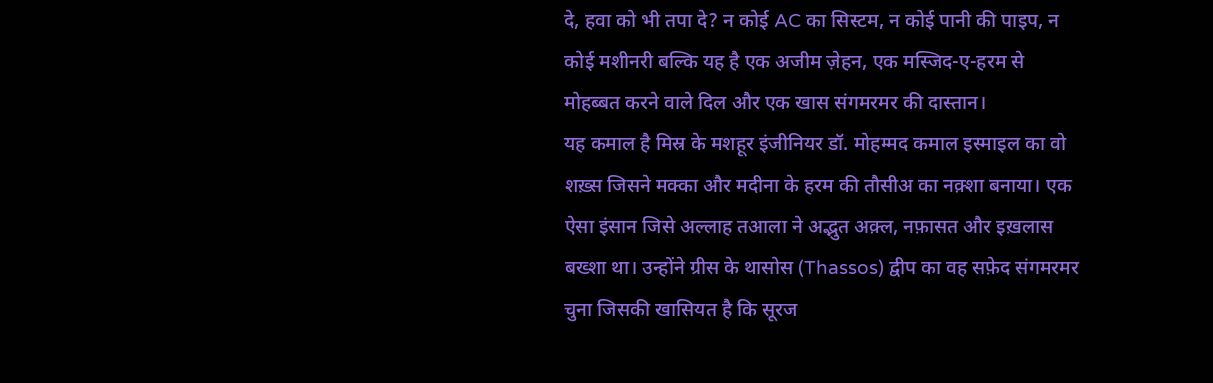दे, हवा को भी तपा दे? न कोई AC का सिस्टम, न कोई पानी की पाइप, न कोई मशीनरी बल्कि यह है एक अजीम ज़ेहन, एक मस्जिद-ए-हरम से मोहब्बत करने वाले दिल और एक खास संगमरमर की दास्तान।
यह कमाल है मिस्र के मशहूर इंजीनियर डॉ. मोहम्मद कमाल इस्माइल का वो शख़्स जिसने मक्का और मदीना के हरम की तौसीअ का नक़्शा बनाया। एक ऐसा इंसान जिसे अल्लाह तआला ने अद्भुत अक़्ल, नफ़ासत और इख़लास बख्शा था। उन्होंने ग्रीस के थासोस (Thassos) द्वीप का वह सफ़ेद संगमरमर चुना जिसकी खासियत है कि सूरज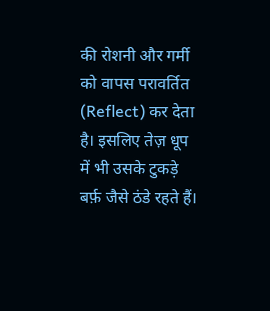की रोशनी और गर्मी को वापस परावर्तित (Reflect) कर देता है। इसलिए तेज़ धूप में भी उसके टुकड़े बर्फ़ जैसे ठंडे रहते हैं।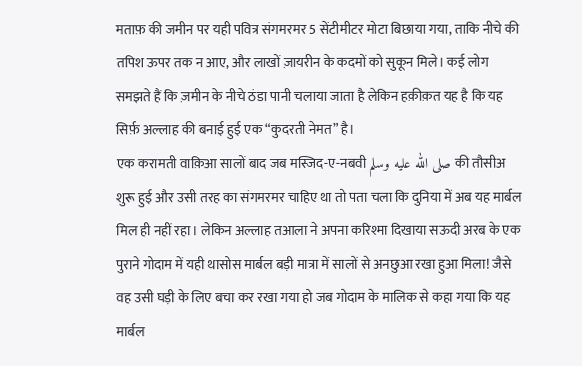मताफ़ की जमीन पर यही पवित्र संगमरमर 5 सेंटीमीटर मोटा बिछाया गया, ताकि नीचे की तपिश ऊपर तक न आए, और लाखों ज़ायरीन के कदमों को सुकून मिले। कई लोग समझते हैं कि ज़मीन के नीचे ठंडा पानी चलाया जाता है लेकिन हक़ीक़त यह है कि यह सिर्फ़ अल्लाह की बनाई हुई एक “कुदरती नेमत” है।
एक करामती वाक़िआ सालों बाद जब मस्जिद-ए-नबवी صلى الله عليه وسلم की तौसीअ शुरू हुई और उसी तरह का संगमरमर चाहिए था तो पता चला कि दुनिया में अब यह मार्बल मिल ही नहीं रहा। लेकिन अल्लाह तआला ने अपना करिश्मा दिखाया सऊदी अरब के एक पुराने गोदाम में यही थासोस मार्बल बड़ी मात्रा में सालों से अनछुआ रखा हुआ मिला! जैसे वह उसी घड़ी के लिए बचा कर रखा गया हो जब गोदाम के मालिक से कहा गया कि यह मार्बल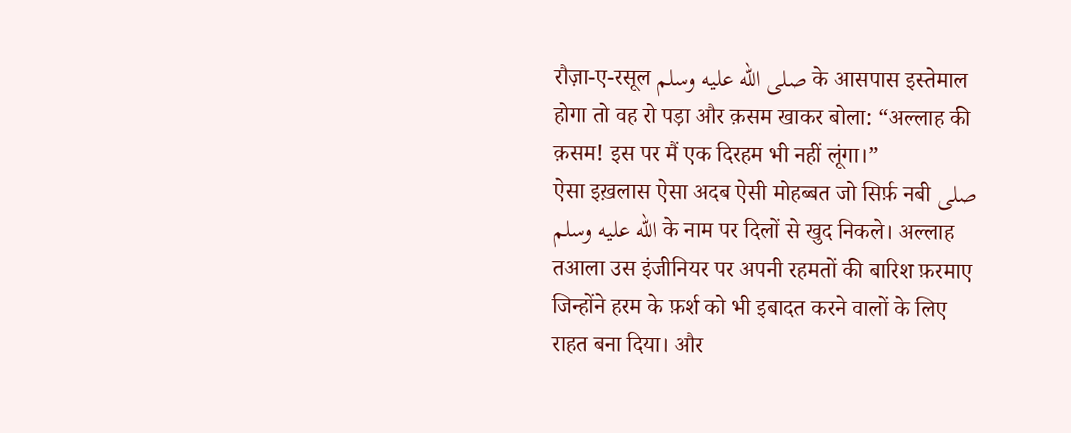रौज़ा-ए-रसूल صلى الله عليه وسلم के आसपास इस्तेमाल होगा तो वह रो पड़ा और क़सम खाकर बोला: “अल्लाह की क़सम! इस पर मैं एक दिरहम भी नहीं लूंगा।”
ऐसा इख़लास ऐसा अदब ऐसी मोहब्बत जो सिर्फ़ नबी صلى الله عليه وسلم के नाम पर दिलों से खुद निकले। अल्लाह तआला उस इंजीनियर पर अपनी रहमतों की बारिश फ़रमाए जिन्होंने हरम के फ़र्श को भी इबादत करने वालों के लिए राहत बना दिया। और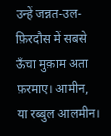उन्हें जन्नत-उल-फ़िरदौस में सबसे ऊँचा मुक़ाम अता फ़रमाए। आमीन, या रब्बुल आलमीन।